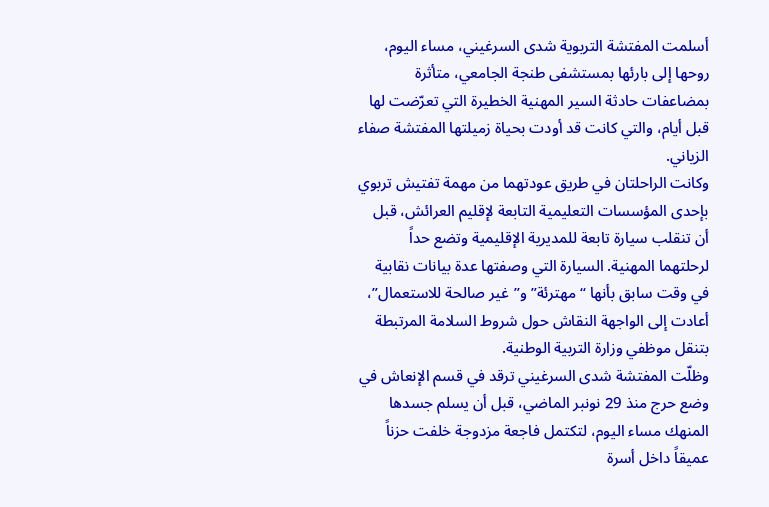أسلمت المفتشة التربوية شدى السرغيني، مساء اليوم، روحها إلى بارئها بمستشفى طنجة الجامعي، متأثرة بمضاعفات حادثة السير المهنية الخطيرة التي تعرّضت لها قبل أيام، والتي كانت قد أودت بحياة زميلتها المفتشة صفاء الزياني.
وكانت الراحلتان في طريق عودتهما من مهمة تفتيش تربوي بإحدى المؤسسات التعليمية التابعة لإقليم العرائش، قبل أن تنقلب سيارة تابعة للمديرية الإقليمية وتضع حداً لرحلتهما المهنية. السيارة التي وصفتها عدة بيانات نقابية في وقت سابق بأنها “مهترئة” و”غير صالحة للاستعمال”، أعادت إلى الواجهة النقاش حول شروط السلامة المرتبطة بتنقل موظفي وزارة التربية الوطنية.
وظلّت المفتشة شدى السرغيني ترقد في قسم الإنعاش في وضع حرج منذ 29 نونبر الماضي، قبل أن يسلم جسدها المنهك مساء اليوم، لتكتمل فاجعة مزدوجة خلفت حزناً عميقاً داخل أسرة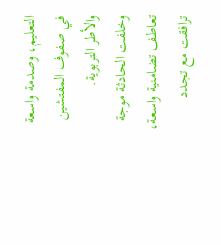التعليم، وصدمة واسعة في صفوف المفتشين والأطر التربوية.
وخلفت الحادثة موجة تعاطف تضامنية واسعة، ترافقت مع تجدد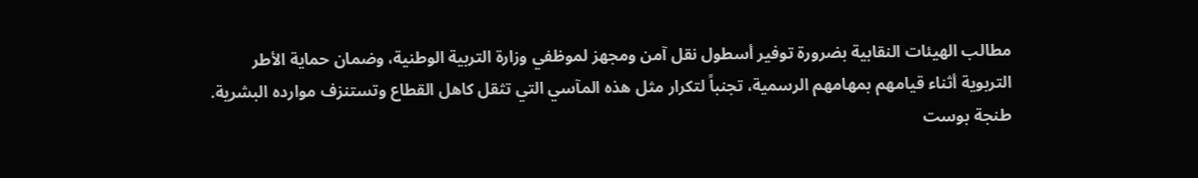مطالب الهيئات النقابية بضرورة توفير أسطول نقل آمن ومجهز لموظفي وزارة التربية الوطنية، وضمان حماية الأطر التربوية أثناء قيامهم بمهامهم الرسمية، تجنباً لتكرار مثل هذه المآسي التي تثقل كاهل القطاع وتستنزف موارده البشرية.
طنجة بوست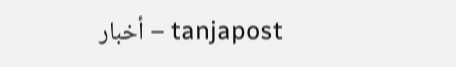tanjapost – أخبار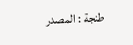طنجة : المصدر